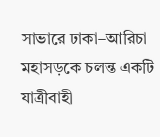সাভারে ঢাকা–আরিচা মহাসড়কে চলন্ত একটি যাত্রীবাহী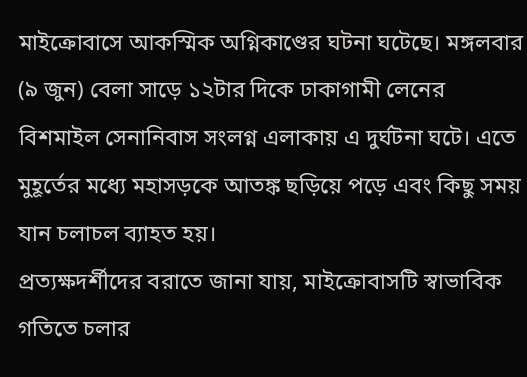মাইক্রোবাসে আকস্মিক অগ্নিকাণ্ডের ঘটনা ঘটেছে। মঙ্গলবার (৯ জুন) বেলা সাড়ে ১২টার দিকে ঢাকাগামী লেনের বিশমাইল সেনানিবাস সংলগ্ন এলাকায় এ দুর্ঘটনা ঘটে। এতে মুহূর্তের মধ্যে মহাসড়কে আতঙ্ক ছড়িয়ে পড়ে এবং কিছু সময় যান চলাচল ব্যাহত হয়।
প্রত্যক্ষদর্শীদের বরাতে জানা যায়, মাইক্রোবাসটি স্বাভাবিক গতিতে চলার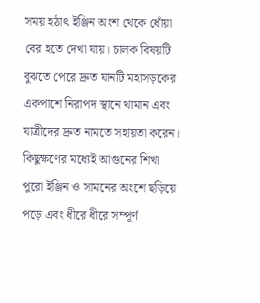সময় হঠাৎ ইঞ্জিন অংশ থেকে ধোঁয়া বের হতে দেখা যায়। চালক বিষয়টি বুঝতে পেরে দ্রুত যানটি মহাসড়কের একপাশে নিরাপদ স্থানে থামান এবং যাত্রীদের দ্রুত নামতে সহায়তা করেন। কিছুক্ষণের মধ্যেই আগুনের শিখা পুরো ইঞ্জিন ও সামনের অংশে ছড়িয়ে পড়ে এবং ধীরে ধীরে সম্পূর্ণ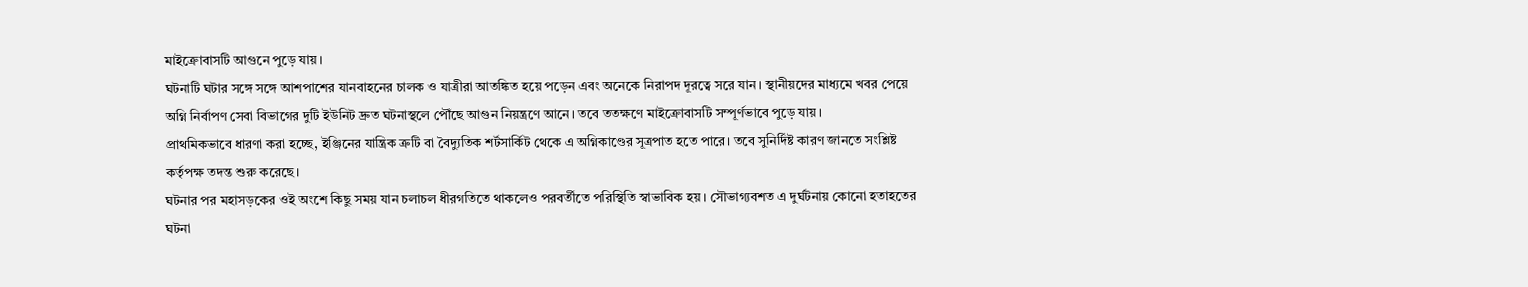মাইক্রোবাসটি আগুনে পুড়ে যায়।
ঘটনাটি ঘটার সঙ্গে সঙ্গে আশপাশের যানবাহনের চালক ও যাত্রীরা আতঙ্কিত হয়ে পড়েন এবং অনেকে নিরাপদ দূরত্বে সরে যান। স্থানীয়দের মাধ্যমে খবর পেয়ে অগ্নি নির্বাপণ সেবা বিভাগের দুটি ইউনিট দ্রুত ঘটনাস্থলে পৌঁছে আগুন নিয়ন্ত্রণে আনে। তবে ততক্ষণে মাইক্রোবাসটি সম্পূর্ণভাবে পুড়ে যায়।
প্রাথমিকভাবে ধারণা করা হচ্ছে, ইঞ্জিনের যান্ত্রিক ত্রুটি বা বৈদ্যুতিক শর্টসার্কিট থেকে এ অগ্নিকাণ্ডের সূত্রপাত হতে পারে। তবে সুনির্দিষ্ট কারণ জানতে সংশ্লিষ্ট কর্তৃপক্ষ তদন্ত শুরু করেছে।
ঘটনার পর মহাসড়কের ওই অংশে কিছু সময় যান চলাচল ধীরগতিতে থাকলেও পরবর্তীতে পরিস্থিতি স্বাভাবিক হয়। সৌভাগ্যবশত এ দুর্ঘটনায় কোনো হতাহতের ঘটনা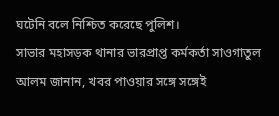ঘটেনি বলে নিশ্চিত করেছে পুলিশ।
সাভার মহাসড়ক থানার ভারপ্রাপ্ত কর্মকর্তা সাওগাতুল আলম জানান, খবর পাওয়ার সঙ্গে সঙ্গেই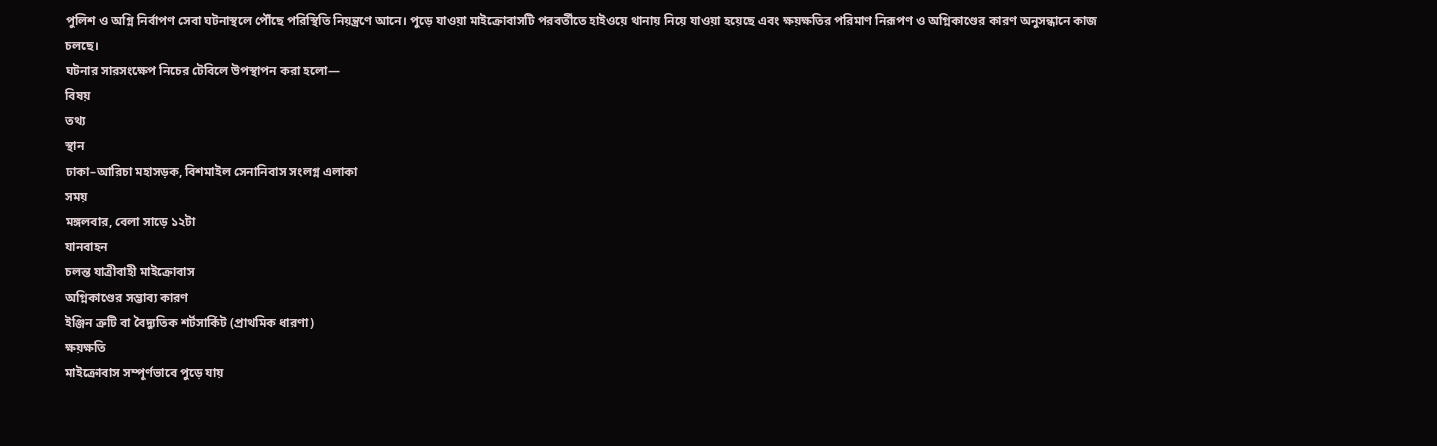পুলিশ ও অগ্নি নির্বাপণ সেবা ঘটনাস্থলে পৌঁছে পরিস্থিতি নিয়ন্ত্রণে আনে। পুড়ে যাওয়া মাইক্রোবাসটি পরবর্তীতে হাইওয়ে থানায় নিয়ে যাওয়া হয়েছে এবং ক্ষয়ক্ষতির পরিমাণ নিরূপণ ও অগ্নিকাণ্ডের কারণ অনুসন্ধানে কাজ চলছে।
ঘটনার সারসংক্ষেপ নিচের টেবিলে উপস্থাপন করা হলো—
বিষয়
তথ্য
স্থান
ঢাকা–আরিচা মহাসড়ক, বিশমাইল সেনানিবাস সংলগ্ন এলাকা
সময়
মঙ্গলবার, বেলা সাড়ে ১২টা
যানবাহন
চলন্ত যাত্রীবাহী মাইক্রোবাস
অগ্নিকাণ্ডের সম্ভাব্য কারণ
ইঞ্জিন ত্রুটি বা বৈদ্যুতিক শর্টসার্কিট (প্রাথমিক ধারণা)
ক্ষয়ক্ষতি
মাইক্রোবাস সম্পূর্ণভাবে পুড়ে যায়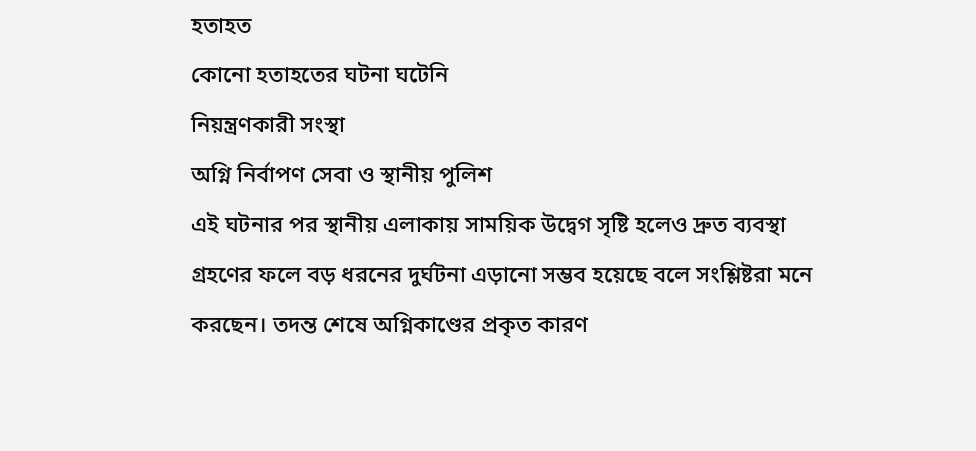হতাহত
কোনো হতাহতের ঘটনা ঘটেনি
নিয়ন্ত্রণকারী সংস্থা
অগ্নি নির্বাপণ সেবা ও স্থানীয় পুলিশ
এই ঘটনার পর স্থানীয় এলাকায় সাময়িক উদ্বেগ সৃষ্টি হলেও দ্রুত ব্যবস্থা গ্রহণের ফলে বড় ধরনের দুর্ঘটনা এড়ানো সম্ভব হয়েছে বলে সংশ্লিষ্টরা মনে করছেন। তদন্ত শেষে অগ্নিকাণ্ডের প্রকৃত কারণ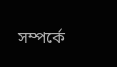সম্পর্কে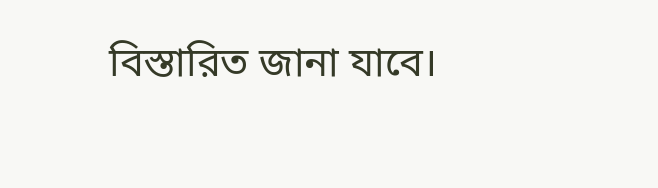বিস্তারিত জানা যাবে।